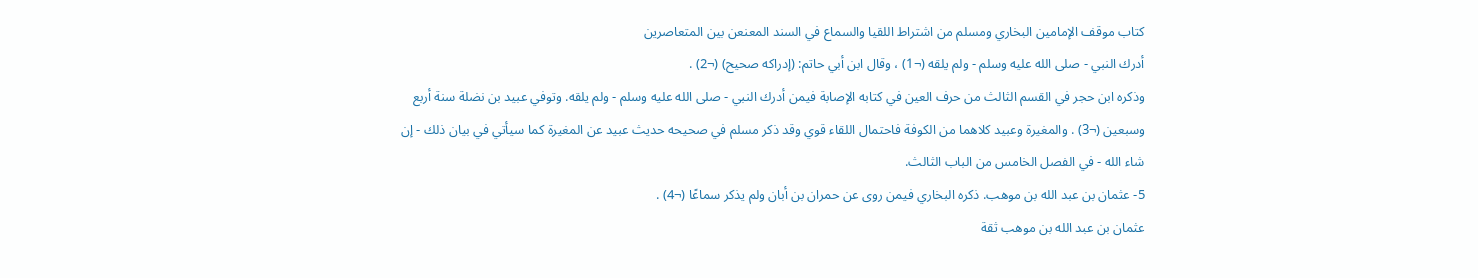كتاب موقف الإمامين البخاري ومسلم من اشتراط اللقيا والسماع في السند المعنعن بين المتعاصرين
أدرك النبي - صلى الله عليه وسلم - ولم يلقه (¬1) ، وقال ابن أبي حاتم: (إدراكه صحيح) (¬2) .
وذكره ابن حجر في القسم الثالث من حرف العين في كتابه الإصابة فيمن أدرك النبي - صلى الله عليه وسلم - ولم يلقه. وتوفي عبيد بن نضلة سنة أربع وسبعين (¬3) . والمغيرة وعبيد كلاهما من الكوفة فاحتمال اللقاء قوي وقد ذكر مسلم في صحيحه حديث عبيد عن المغيرة كما سيأتي في بيان ذلك - إن شاء الله - في الفصل الخامس من الباب الثالث.
5- عثمان بن عبد الله بن موهب. ذكره البخاري فيمن روى عن حمران بن أبان ولم يذكر سماعًا (¬4) .
عثمان بن عبد الله بن موهب ثقة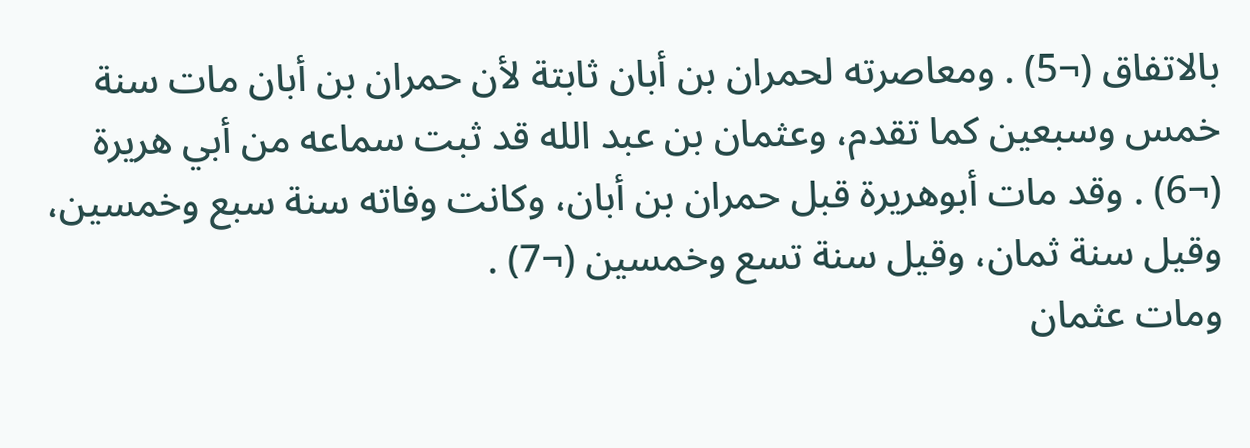بالاتفاق (¬5) . ومعاصرته لحمران بن أبان ثابتة لأن حمران بن أبان مات سنة خمس وسبعين كما تقدم، وعثمان بن عبد الله قد ثبت سماعه من أبي هريرة (¬6) . وقد مات أبوهريرة قبل حمران بن أبان، وكانت وفاته سنة سبع وخمسين، وقيل سنة ثمان، وقيل سنة تسع وخمسين (¬7) .
ومات عثمان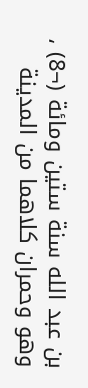بن عبد الله سنة ستين ومائة (¬8) ، وهو وحمران كلاهما من المدينة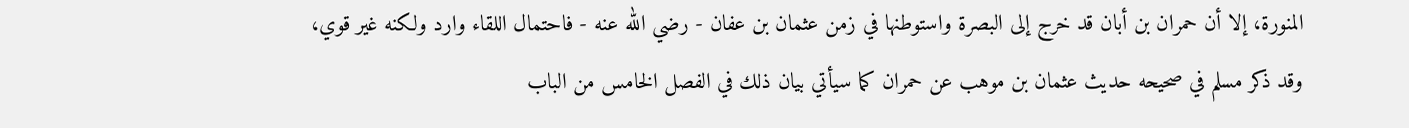المنورة، إلا أن حمران بن أبان قد خرج إلى البصرة واستوطنها في زمن عثمان بن عفان - رضي الله عنه - فاحتمال اللقاء وارد ولكنه غير قوي، وقد ذكر مسلم في صحيحه حديث عثمان بن موهب عن حمران كما سيأتي بيان ذلك في الفصل الخامس من الباب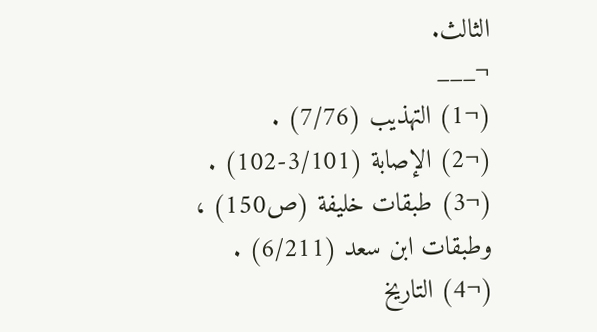الثالث.
¬___
(¬1) التهذيب (7/76) .
(¬2) الإصابة (3/101-102) .
(¬3) طبقات خليفة (ص150) ، وطبقات ابن سعد (6/211) .
(¬4) التاريخ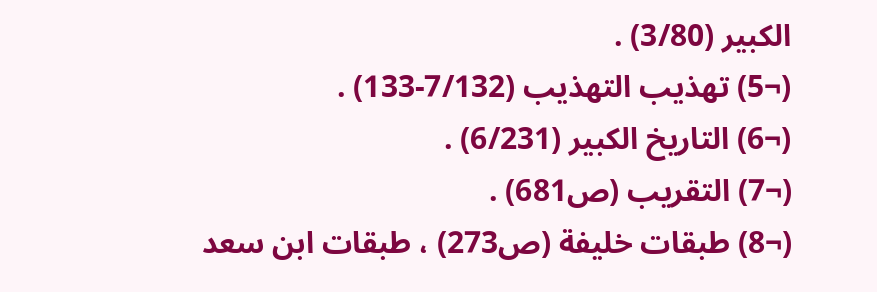الكبير (3/80) .
(¬5) تهذيب التهذيب (7/132-133) .
(¬6) التاريخ الكبير (6/231) .
(¬7) التقريب (ص681) .
(¬8) طبقات خليفة (ص273) ، طبقات ابن سعد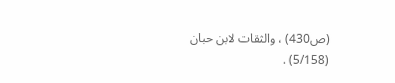(ص430) ، والثقات لابن حبان (5/158) .